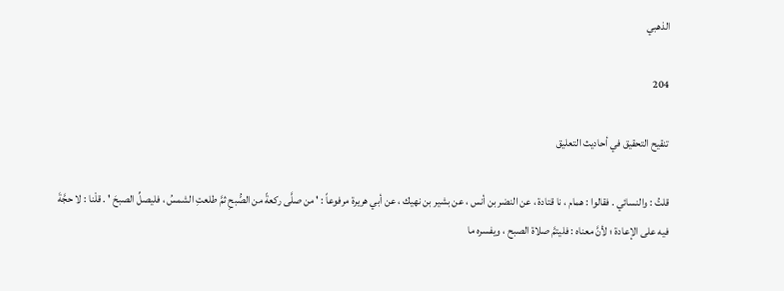الذهبي

204

تنقيح التحقيق في أحاديث التعليق

قلتُ : والنسائي . فقالوا : همام ، نا قتادة ، عن النضر بن أنس ، عن بشير بن نهيك ، عن أبي هريرة مرفوعاً : ' من صلَّى ركعةً من الصُّبحِ ثمَّ طلعتِ الشمسُ ، فليصلِّ الصبحَ ' . قلْنا : لا حجَّةَ فيه على الإعادة ؛ لأنَّ معناه : فليتمَّ صلاة الصبح ، ويفسره ما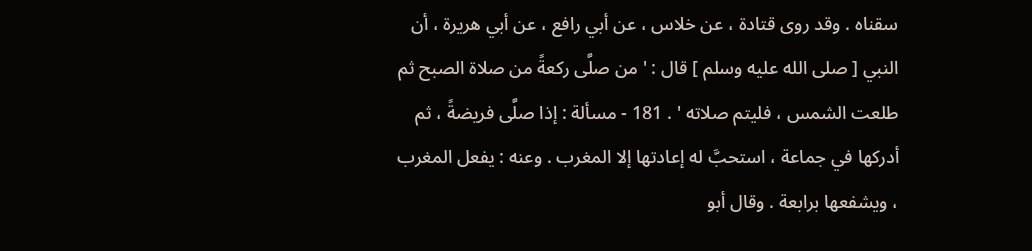سقناه . وقد روى قتادة ، عن خلاس ، عن أبي رافع ، عن أبي هريرة ، أن النبي [ صلى الله عليه وسلم ] قال : ' من صلَّى ركعةً من صلاة الصبح ثم طلعت الشمس ، فليتم صلاته ' . 181 - مسألة : إذا صلَّى فريضةً ، ثم أدركها في جماعة ، استحبَّ له إعادتها إلا المغرب . وعنه : يفعل المغرب ، ويشفعها برابعة . وقال أبو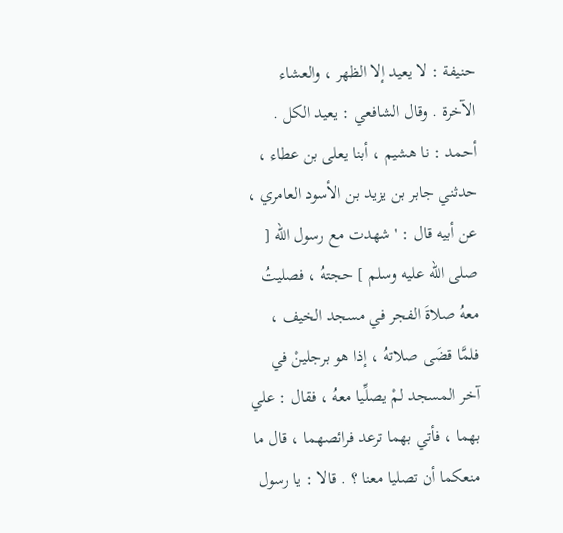حنيفة : لا يعيد إلا الظهر ، والعشاء الآخرة . وقال الشافعي : يعيد الكل . أحمد : نا هشيم ، أبنا يعلى بن عطاء ، حدثني جابر بن يزيد بن الأسود العامري ، عن أبيه قال : ' شهدت مع رسول الله [ صلى الله عليه وسلم ] حجتهُ ، فصليتُ معهُ صلاةَ الفجر في مسجد الخيف ، فلمَّا قضَى صلاتهُ ، إذا هو برجلينْ في آخر المسجد لمْ يصلِّيا معهُ ، فقال : علي بهما ، فأتي بهما ترعد فرائصهما ، قال ما منعكما أن تصليا معنا ؟ . قالا : يا رسول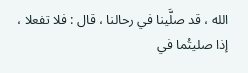الله ، قد صلَّينا في رحالنا ، قال : فلا تفعلا ، إذا صليتُما في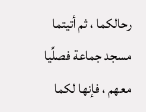رحالكما ، ثم أتيتما مسجد جماعة فصلِّيا معهم ، فإنها لكما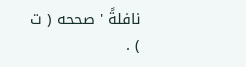نافلةً ' صححه ( ت ) .